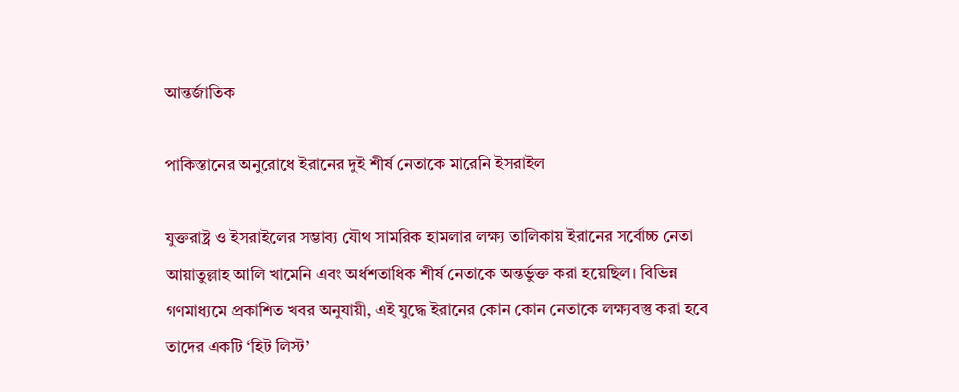আন্তর্জাতিক

পাকিস্তানের অনুরোধে ইরানের দুই শীর্ষ নেতাকে মারেনি ইসরাইল

যুক্তরাষ্ট্র ও ইসরাইলের সম্ভাব্য যৌথ সামরিক হামলার লক্ষ্য তালিকায় ইরানের সর্বোচ্চ নেতা আয়াতুল্লাহ আলি খামেনি এবং অর্ধশতাধিক শীর্ষ নেতাকে অন্তর্ভুক্ত করা হয়েছিল। বিভিন্ন গণমাধ্যমে প্রকাশিত খবর অনুযায়ী, এই যুদ্ধে ইরানের কোন কোন নেতাকে লক্ষ্যবস্তু করা হবে তাদের একটি ‘হিট লিস্ট’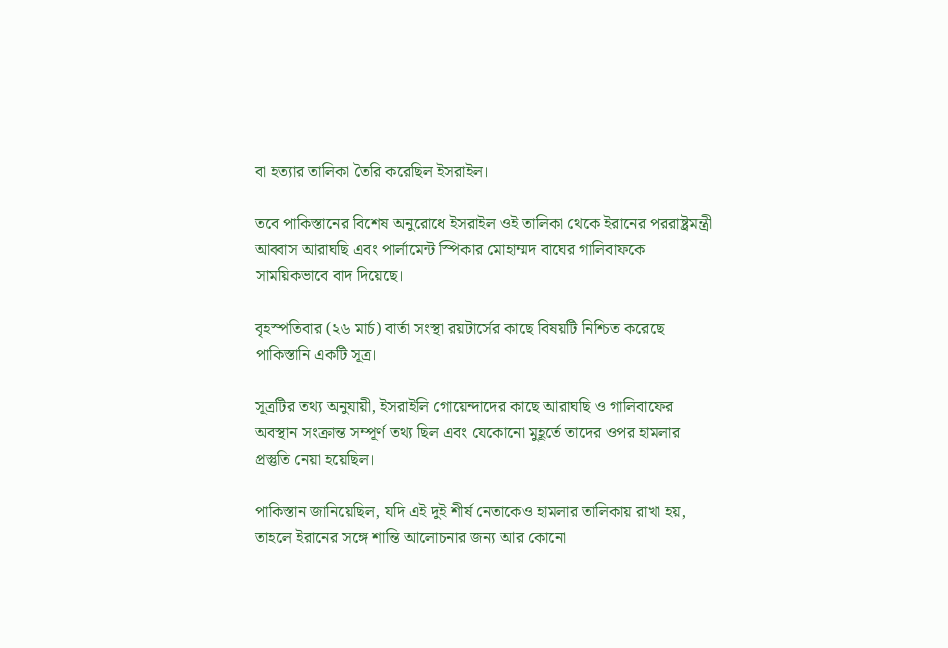বা হত্যার তালিকা তৈরি করেছিল ইসরাইল।

তবে পাকিস্তানের বিশেষ অনুরোধে ইসরাইল ওই তালিকা থেকে ইরানের পররাষ্ট্রমন্ত্রী আব্বাস আরাঘছি এবং পার্লামেন্ট স্পিকার মোহাম্মদ বাঘের গালিবাফকে সাময়িকভাবে বাদ দিয়েছে।

বৃহস্পতিবার (২৬ মার্চ) বার্তা সংস্থা রয়টার্সের কাছে বিষয়টি নিশ্চিত করেছে পাকিস্তানি একটি সূত্র।

সূত্রটির তথ্য অনুযায়ী, ইসরাইলি গোয়েন্দাদের কাছে আরাঘছি ও গালিবাফের অবস্থান সংক্রান্ত সম্পূর্ণ তথ্য ছিল এবং যেকোনো মুহূর্তে তাদের ওপর হামলার প্রস্তুতি নেয়া হয়েছিল।

পাকিস্তান জানিয়েছিল, যদি এই দুই শীর্ষ নেতাকেও হামলার তালিকায় রাখা হয়, তাহলে ইরানের সঙ্গে শান্তি আলোচনার জন্য আর কোনো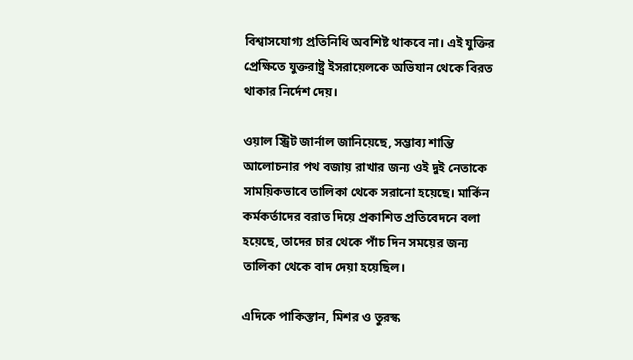বিশ্বাসযোগ্য প্রতিনিধি অবশিষ্ট থাকবে না। এই যুক্তির প্রেক্ষিতে যুক্তরাষ্ট্র ইসরায়েলকে অভিযান থেকে বিরত থাকার নির্দেশ দেয়।

ওয়াল স্ট্রিট জার্নাল জানিয়েছে, সম্ভাব্য শান্তি আলোচনার পথ বজায় রাখার জন্য ওই দুই নেতাকে সাময়িকভাবে তালিকা থেকে সরানো হয়েছে। মার্কিন কর্মকর্তাদের বরাত দিয়ে প্রকাশিত প্রতিবেদনে বলা হয়েছে, তাদের চার থেকে পাঁচ দিন সময়ের জন্য তালিকা থেকে বাদ দেয়া হয়েছিল।

এদিকে পাকিস্তান, মিশর ও তুরস্ক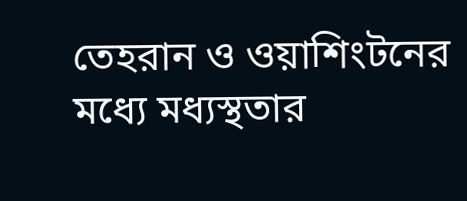তেহরান ও ওয়াশিংটনের মধ্যে মধ্যস্থতার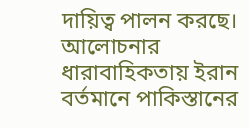দায়িত্ব পালন করছে। আলোচনার ধারাবাহিকতায় ইরান বর্তমানে পাকিস্তানের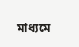মাধ্যমে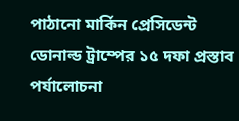পাঠানো মার্কিন প্রেসিডেন্ট ডোনাল্ড ট্রাম্পের ১৫ দফা প্রস্তাব পর্যালোচনা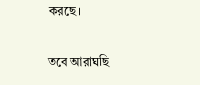করছে।

তবে আরাঘছি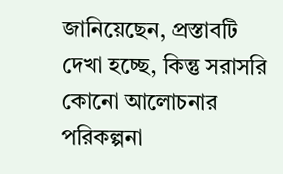জানিয়েছেন, প্রস্তাবটি দেখা হচ্ছে, কিন্তু সরাসরি কোনো আলোচনার পরিকল্পনা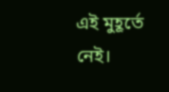এই মুহূর্তে নেই।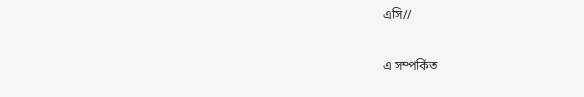এসি//

এ সম্পর্কিত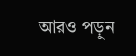আরও পড়ুন